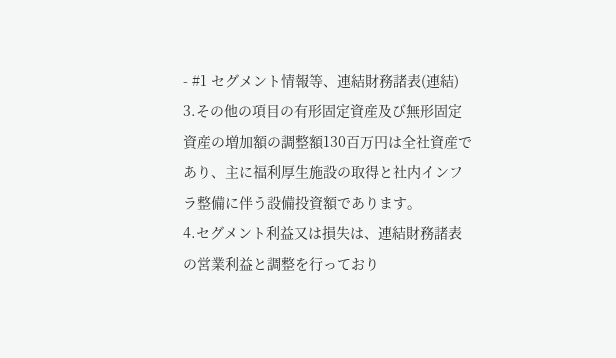- #1 セグメント情報等、連結財務諸表(連結)
3.その他の項目の有形固定資産及び無形固定資産の増加額の調整額130百万円は全社資産であり、主に福利厚生施設の取得と社内インフラ整備に伴う設備投資額であります。
4.セグメント利益又は損失は、連結財務諸表の営業利益と調整を行っており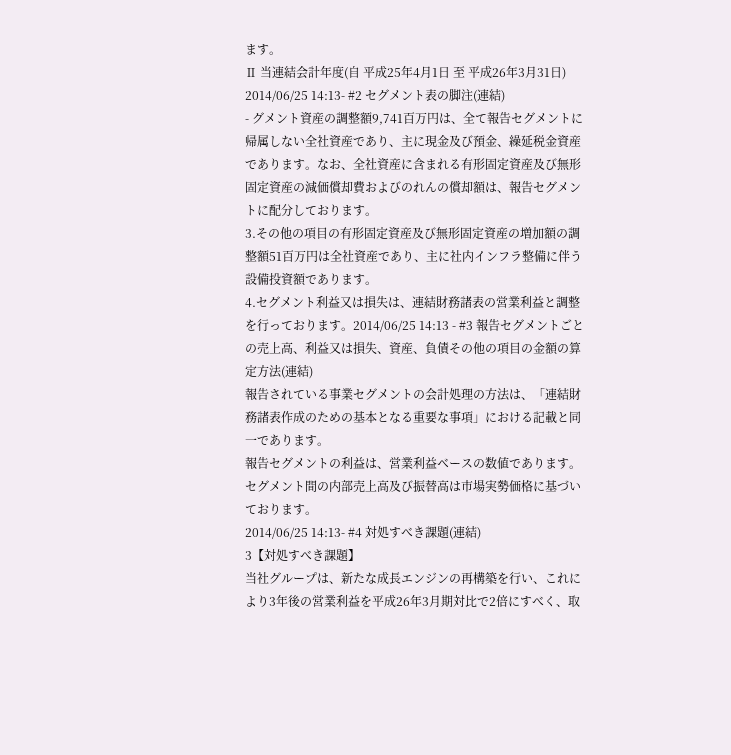ます。
Ⅱ 当連結会計年度(自 平成25年4月1日 至 平成26年3月31日)
2014/06/25 14:13- #2 セグメント表の脚注(連結)
- グメント資産の調整額9,741百万円は、全て報告セグメントに帰属しない全社資産であり、主に現金及び預金、繰延税金資産であります。なお、全社資産に含まれる有形固定資産及び無形固定資産の減価償却費およびのれんの償却額は、報告セグメントに配分しております。
3.その他の項目の有形固定資産及び無形固定資産の増加額の調整額51百万円は全社資産であり、主に社内インフラ整備に伴う設備投資額であります。
4.セグメント利益又は損失は、連結財務諸表の営業利益と調整を行っております。2014/06/25 14:13 - #3 報告セグメントごとの売上高、利益又は損失、資産、負債その他の項目の金額の算定方法(連結)
報告されている事業セグメントの会計処理の方法は、「連結財務諸表作成のための基本となる重要な事項」における記載と同一であります。
報告セグメントの利益は、営業利益ベースの数値であります。
セグメント間の内部売上高及び振替高は市場実勢価格に基づいております。
2014/06/25 14:13- #4 対処すべき課題(連結)
3【対処すべき課題】
当社グループは、新たな成長エンジンの再構築を行い、これにより3年後の営業利益を平成26年3月期対比で2倍にすべく、取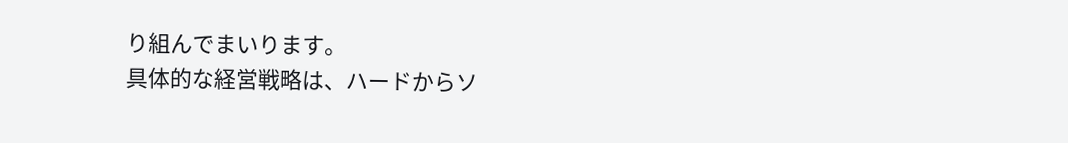り組んでまいります。
具体的な経営戦略は、ハードからソ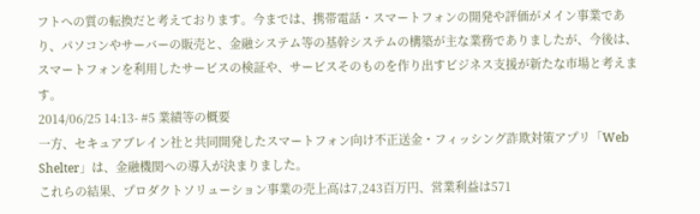フトへの質の転換だと考えております。今までは、携帯電話・スマートフォンの開発や評価がメイン事業であり、パソコンやサーバーの販売と、金融システム等の基幹システムの構築が主な業務でありましたが、今後は、スマートフォンを利用したサービスの検証や、サービスそのものを作り出すビジネス支援が新たな市場と考えます。
2014/06/25 14:13- #5 業績等の概要
一方、セキュアブレイン社と共同開発したスマートフォン向け不正送金・フィッシング詐欺対策アプリ「Web Shelter」は、金融機関への導入が決まりました。
これらの結果、プロダクトソリューション事業の売上高は7,243百万円、営業利益は571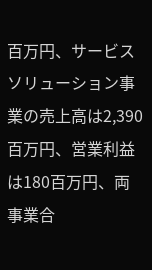百万円、サービスソリューション事業の売上高は2,390百万円、営業利益は180百万円、両事業合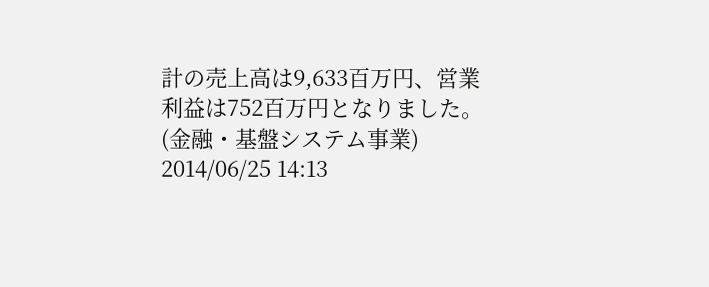計の売上高は9,633百万円、営業利益は752百万円となりました。
(金融・基盤システム事業)
2014/06/25 14:13